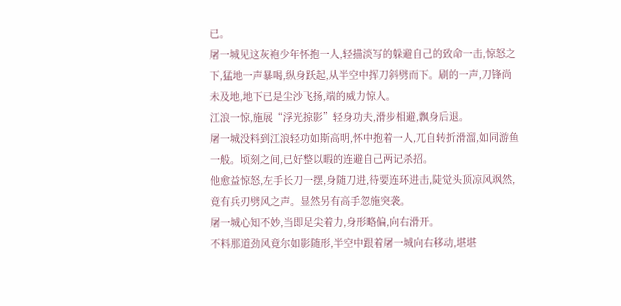已。
屠一城见这灰袍少年怀抱一人,轻描淡写的躲避自己的致命一击,惊怒之下,猛地一声暴喝,纵身跃起,从半空中挥刀斜劈而下。刷的一声,刀锋尚未及地,地下已是尘沙飞扬,端的威力惊人。
江浪一惊,施展“浮光掠影”轻身功夫,滑步相避,飘身后退。
屠一城没料到江浪轻功如斯高明,怀中抱着一人,兀自转折滑溜,如同游鱼一般。顷刻之间,已好整以暇的连避自己两记杀招。
他愈益惊怒,左手长刀一摆,身随刀进,待要连环进击,陡觉头顶凉风飒然,竟有兵刃劈风之声。显然另有高手忽施突袭。
屠一城心知不妙,当即足尖着力,身形略偏,向右滑开。
不料那道劲风竟尔如影随形,半空中跟着屠一城向右移动,堪堪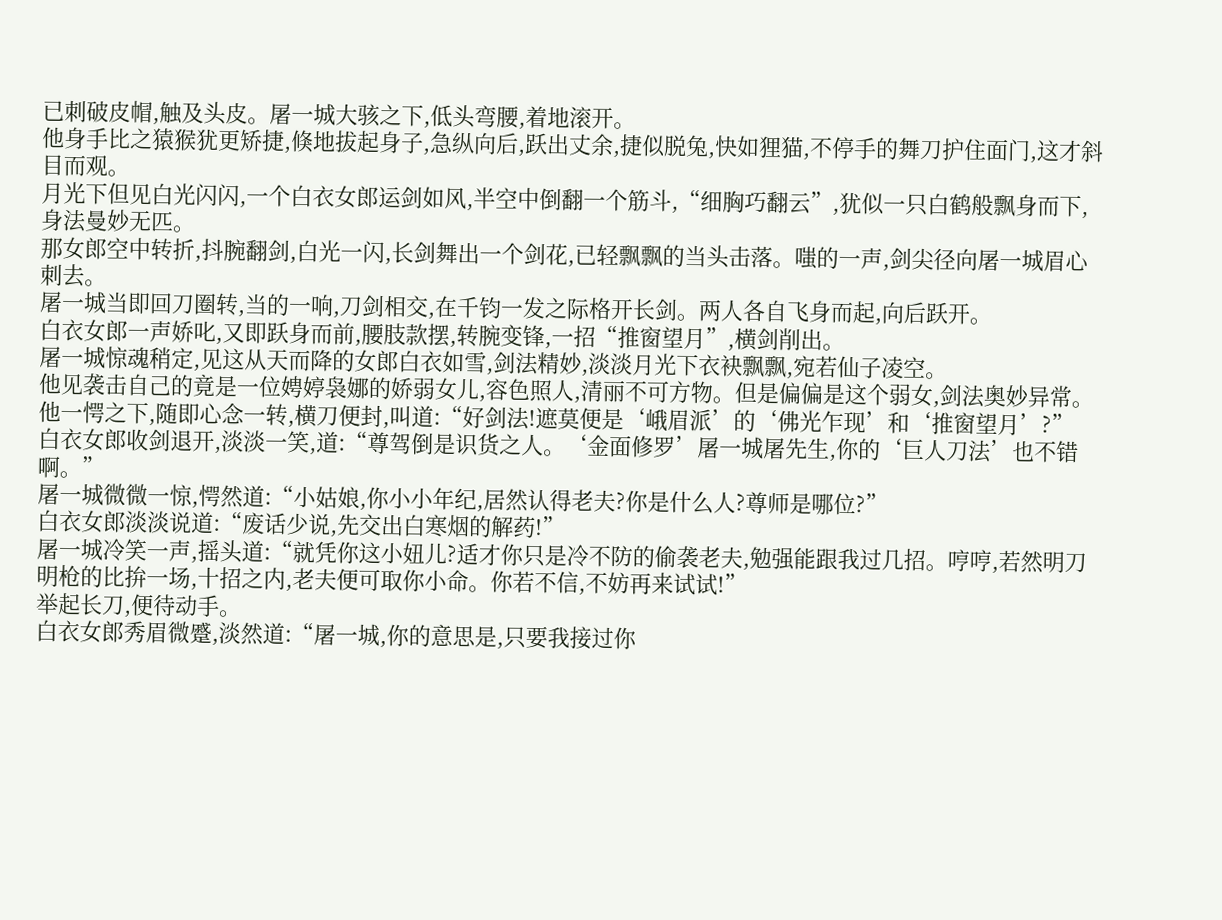已刺破皮帽,触及头皮。屠一城大骇之下,低头弯腰,着地滚开。
他身手比之猿猴犹更矫捷,倏地拔起身子,急纵向后,跃出丈余,捷似脱兔,快如狸猫,不停手的舞刀护住面门,这才斜目而观。
月光下但见白光闪闪,一个白衣女郎运剑如风,半空中倒翻一个筋斗,“细胸巧翻云”,犹似一只白鹤般飘身而下,身法曼妙无匹。
那女郎空中转折,抖腕翻剑,白光一闪,长剑舞出一个剑花,已轻飘飘的当头击落。嗤的一声,剑尖径向屠一城眉心刺去。
屠一城当即回刀圈转,当的一响,刀剑相交,在千钧一发之际格开长剑。两人各自飞身而起,向后跃开。
白衣女郎一声娇叱,又即跃身而前,腰肢款摆,转腕变锋,一招“推窗望月”,横剑削出。
屠一城惊魂稍定,见这从天而降的女郎白衣如雪,剑法精妙,淡淡月光下衣袂飘飘,宛若仙子凌空。
他见袭击自己的竟是一位娉婷袅娜的娇弱女儿,容色照人,清丽不可方物。但是偏偏是这个弱女,剑法奥妙异常。他一愕之下,随即心念一转,横刀便封,叫道:“好剑法!遮莫便是‘峨眉派’的‘佛光乍现’和‘推窗望月’?”
白衣女郎收剑退开,淡淡一笑,道:“尊驾倒是识货之人。‘金面修罗’屠一城屠先生,你的‘巨人刀法’也不错啊。”
屠一城微微一惊,愕然道:“小姑娘,你小小年纪,居然认得老夫?你是什么人?尊师是哪位?”
白衣女郎淡淡说道:“废话少说,先交出白寒烟的解药!”
屠一城冷笑一声,摇头道:“就凭你这小妞儿?适才你只是冷不防的偷袭老夫,勉强能跟我过几招。哼哼,若然明刀明枪的比拚一场,十招之内,老夫便可取你小命。你若不信,不妨再来试试!”
举起长刀,便待动手。
白衣女郎秀眉微蹙,淡然道:“屠一城,你的意思是,只要我接过你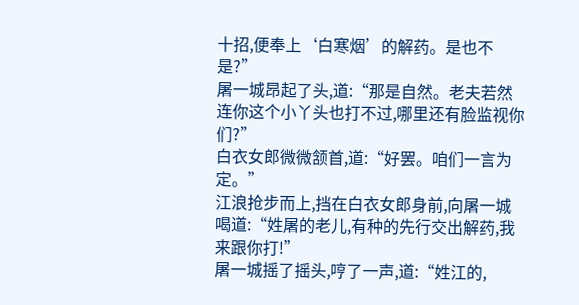十招,便奉上‘白寒烟’的解药。是也不是?”
屠一城昂起了头,道:“那是自然。老夫若然连你这个小丫头也打不过,哪里还有脸监视你们?”
白衣女郎微微颔首,道:“好罢。咱们一言为定。”
江浪抢步而上,挡在白衣女郎身前,向屠一城喝道:“姓屠的老儿,有种的先行交出解药,我来跟你打!”
屠一城摇了摇头,哼了一声,道:“姓江的,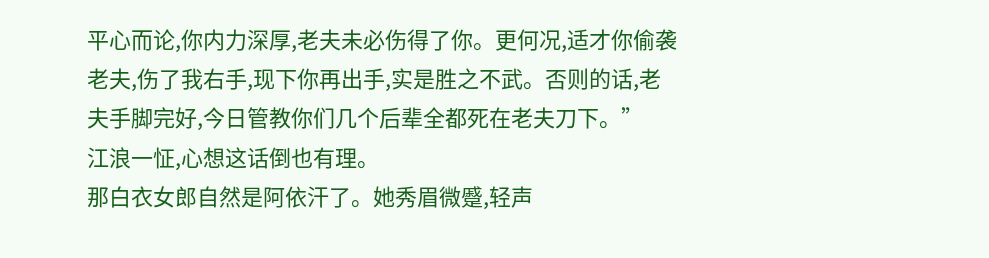平心而论,你内力深厚,老夫未必伤得了你。更何况,适才你偷袭老夫,伤了我右手,现下你再出手,实是胜之不武。否则的话,老夫手脚完好,今日管教你们几个后辈全都死在老夫刀下。”
江浪一怔,心想这话倒也有理。
那白衣女郎自然是阿依汗了。她秀眉微蹙,轻声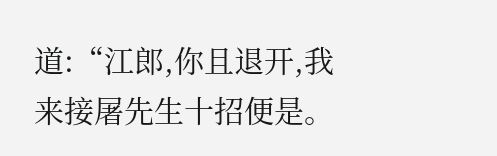道:“江郎,你且退开,我来接屠先生十招便是。